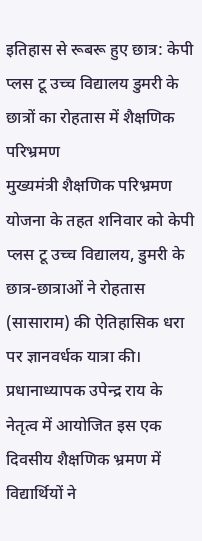इतिहास से रूबरू हुए छात्र: केपी प्लस टू उच्च विद्यालय डुमरी के छात्रों का रोहतास में शैक्षणिक परिभ्रमण
मुख्यमंत्री शैक्षणिक परिभ्रमण योजना के तहत शनिवार को केपी प्लस टू उच्च विद्यालय, डुमरी के छात्र-छात्राओं ने रोहतास (सासाराम) की ऐतिहासिक धरा पर ज्ञानवर्धक यात्रा की। प्रधानाध्यापक उपेन्द्र राय के नेतृत्व में आयोजित इस एक दिवसीय शैक्षणिक भ्रमण में विद्यार्थियों ने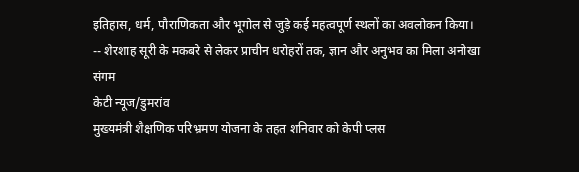इतिहास, धर्म, पौराणिकता और भूगोल से जुड़े कई महत्वपूर्ण स्थलों का अवलोकन किया।
-- शेरशाह सूरी के मकबरे से लेकर प्राचीन धरोहरों तक, ज्ञान और अनुभव का मिला अनोखा संगम
केटी न्यूज/डुमरांव
मुख्यमंत्री शैक्षणिक परिभ्रमण योजना के तहत शनिवार को केपी प्लस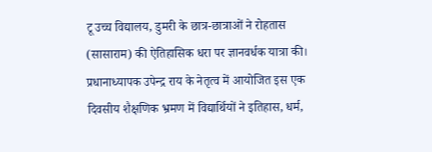टू उच्च विद्यालय, डुमरी के छात्र-छात्राओं ने रोहतास (सासाराम) की ऐतिहासिक धरा पर ज्ञानवर्धक यात्रा की। प्रधानाध्यापक उपेन्द्र राय के नेतृत्व में आयोजित इस एक दिवसीय शैक्षणिक भ्रमण में विद्यार्थियों ने इतिहास, धर्म,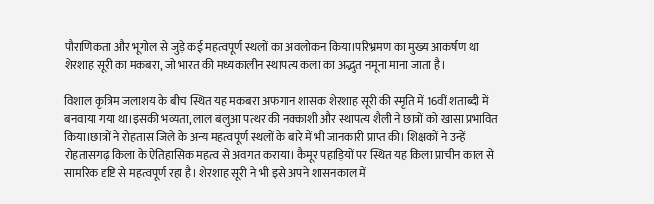पौराणिकता और भूगोल से जुड़े कई महत्वपूर्ण स्थलों का अवलोकन किया।परिभ्रमण का मुख्य आकर्षण था शेरशाह सूरी का मकबरा, जो भारत की मध्यकालीन स्थापत्य कला का अद्भुत नमूना माना जाता है।

विशाल कृत्रिम जलाशय के बीच स्थित यह मकबरा अफगान शासक शेरशाह सूरी की स्मृति में 16वीं शताब्दी में बनवाया गया था।इसकी भव्यता, लाल बलुआ पत्थर की नक्काशी और स्थापत्य शैली ने छात्रों को खासा प्रभावित किया।छात्रों ने रोहतास जिले के अन्य महत्वपूर्ण स्थलों के बारे में भी जानकारी प्राप्त की। शिक्षकों ने उन्हें रोहतासगढ़ किला के ऐतिहासिक महत्व से अवगत कराया। कैमूर पहाड़ियों पर स्थित यह किला प्राचीन काल से सामरिक दृष्टि से महत्वपूर्ण रहा है। शेरशाह सूरी ने भी इसे अपने शासनकाल में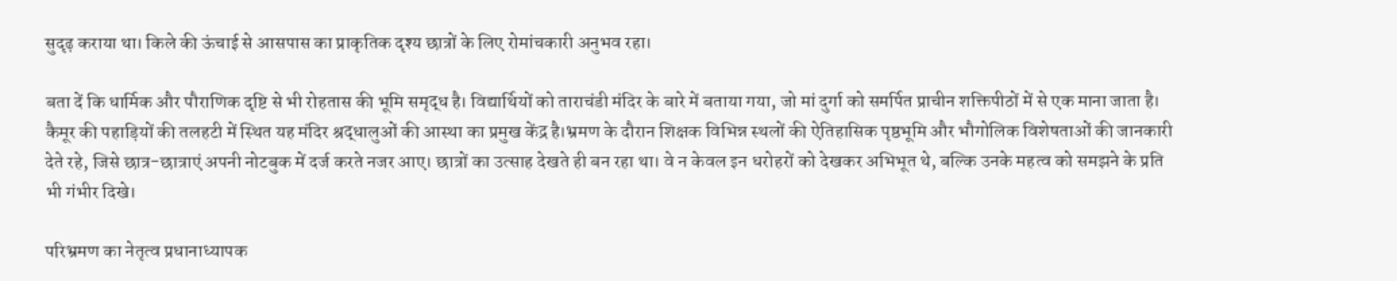सुदृढ़ कराया था। किले की ऊंचाई से आसपास का प्राकृतिक दृश्य छात्रों के लिए रोमांचकारी अनुभव रहा।

बता दें कि धार्मिक और पौराणिक दृष्टि से भी रोहतास की भूमि समृद्ध है। विद्यार्थियों को ताराचंडी मंदिर के बारे में बताया गया, जो मां दुर्गा को समर्पित प्राचीन शक्तिपीठों में से एक माना जाता है। कैमूर की पहाड़ियों की तलहटी में स्थित यह मंदिर श्रद्धालुओं की आस्था का प्रमुख केंद्र है।भ्रमण के दौरान शिक्षक विभिन्न स्थलों की ऐतिहासिक पृष्ठभूमि और भौगोलिक विशेषताओं की जानकारी देते रहे, जिसे छात्र-छात्राएं अपनी नोटबुक में दर्ज करते नजर आए। छात्रों का उत्साह देखते ही बन रहा था। वे न केवल इन धरोहरों को देखकर अभिभूत थे, बल्कि उनके महत्व को समझने के प्रति भी गंभीर दिखे।

परिभ्रमण का नेतृत्व प्रधानाध्यापक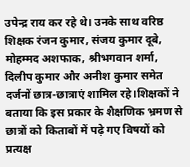उपेन्द्र राय कर रहे थे। उनके साथ वरिष्ठ शिक्षक रंजन कुमार, संजय कुमार दूबे, मोहम्मद अशफाक, श्रीभगवान शर्मा, दिलीप कुमार और अनीश कुमार समेत दर्जनों छात्र-छात्राएं शामिल रहे।शिक्षकों ने बताया कि इस प्रकार के शैक्षणिक भ्रमण से छात्रों को किताबों में पढ़े गए विषयों को प्रत्यक्ष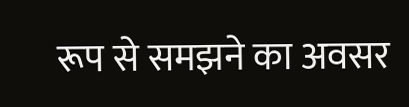रूप से समझने का अवसर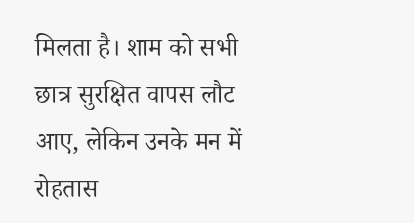मिलता है। शाम को सभी छात्र सुरक्षित वापस लौट आए, लेकिन उनके मन में रोहतास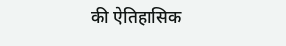की ऐतिहासिक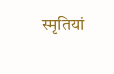स्मृतियां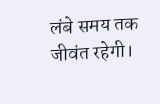लंबे समय तक जीवंत रहेगी।